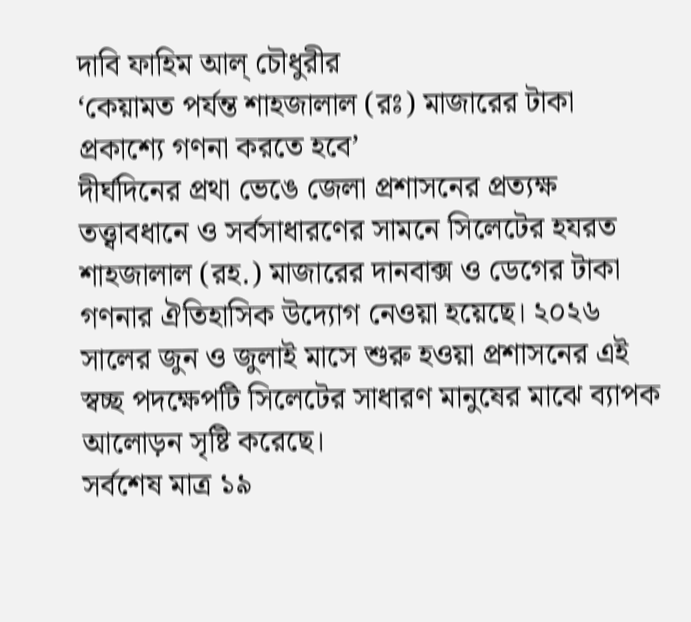দাবি ফাহিম আল্ চৌধুরীর
‘কেয়ামত পর্যন্ত শাহজালাল (রঃ) মাজারের টাকা প্রকাশ্যে গণনা করতে হবে’
দীর্ঘদিনের প্রথা ভেঙে জেলা প্রশাসনের প্রত্যক্ষ তত্ত্বাবধানে ও সর্বসাধারণের সামনে সিলেটের হযরত শাহজালাল (রহ.) মাজারের দানবাক্স ও ডেগের টাকা গণনার ঐতিহাসিক উদ্যোগ নেওয়া হয়েছে। ২০২৬ সালের জুন ও জুলাই মাসে শুরু হওয়া প্রশাসনের এই স্বচ্ছ পদক্ষেপটি সিলেটের সাধারণ মানুষের মাঝে ব্যাপক আলোড়ন সৃষ্টি করেছে।
সর্বশেষ মাত্র ১৯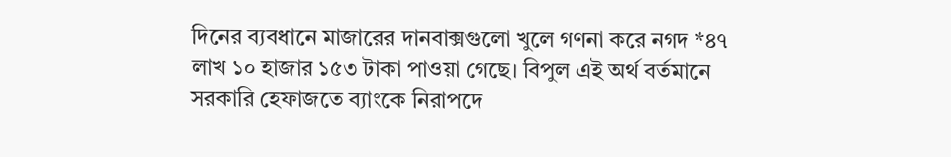দিনের ব্যবধানে মাজারের দানবাক্সগুলো খুলে গণনা করে নগদ *৪৭ লাখ ১০ হাজার ১৫৩ টাকা পাওয়া গেছে। বিপুল এই অর্থ বর্তমানে সরকারি হেফাজতে ব্যাংকে নিরাপদে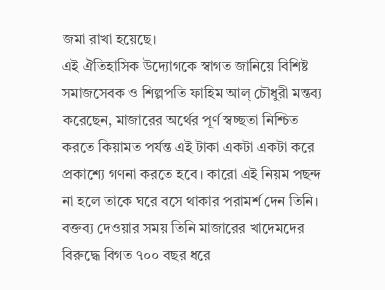জমা রাখা হয়েছে।
এই ঐতিহাসিক উদ্যোগকে স্বাগত জানিয়ে বিশিষ্ট সমাজসেবক ও শিল্পপতি ফাহিম আল্ চৌধুরী মন্তব্য করেছেন, মাজারের অর্থের পূর্ণ স্বচ্ছতা নিশ্চিত করতে কিয়ামত পর্যন্ত এই টাকা একটা একটা করে প্রকাশ্যে গণনা করতে হবে। কারো এই নিয়ম পছন্দ না হলে তাকে ঘরে বসে থাকার পরামর্শ দেন তিনি।
বক্তব্য দেওয়ার সময় তিনি মাজারের খাদেমদের বিরুদ্ধে বিগত ৭০০ বছর ধরে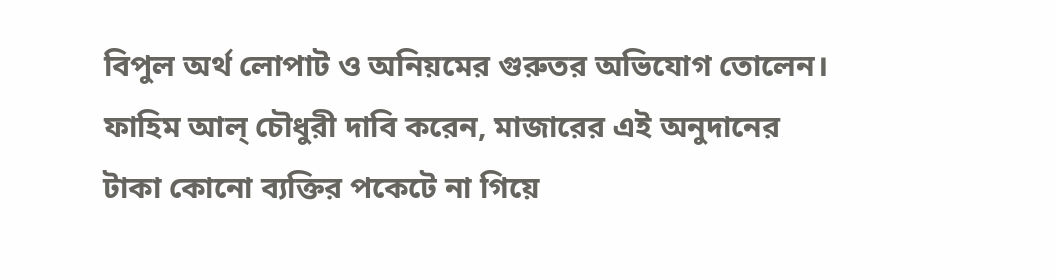বিপুল অর্থ লোপাট ও অনিয়মের গুরুতর অভিযোগ তোলেন। ফাহিম আল্ চৌধুরী দাবি করেন, মাজারের এই অনুদানের টাকা কোনো ব্যক্তির পকেটে না গিয়ে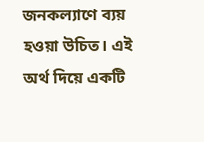জনকল্যাণে ব্যয় হওয়া উচিত। এই অর্থ দিয়ে একটি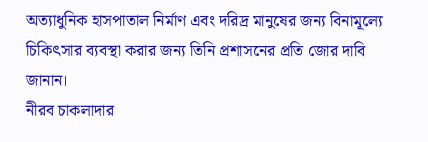অত্যাধুনিক হাসপাতাল নির্মাণ এবং দরিদ্র মানুষের জন্য বিনামূল্যে চিকিৎসার ব্যবস্থা করার জন্য তিনি প্রশাসনের প্রতি জোর দাবি জানান।
নীরব চাকলাদার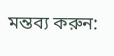মন্তব্য করুন: